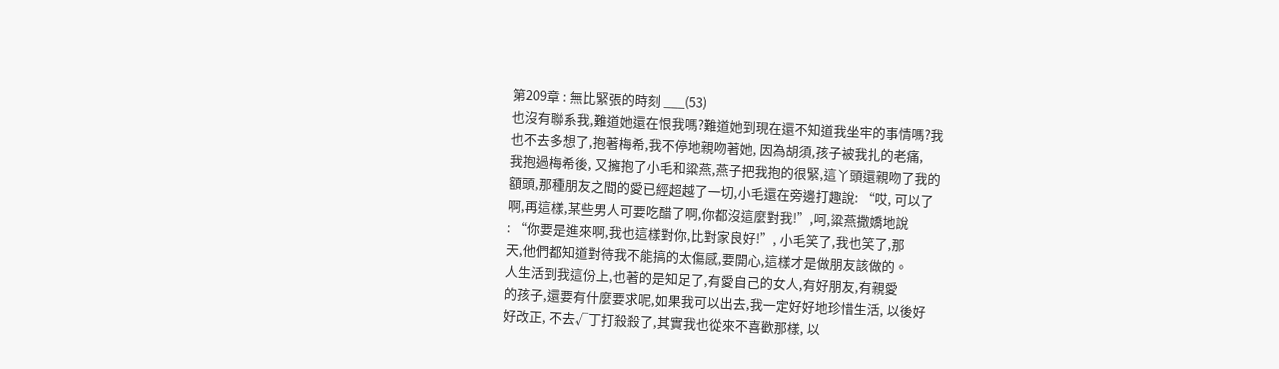第209章 : 無比緊張的時刻 ___(53)
也沒有聯系我,難道她還在恨我嗎?難道她到現在還不知道我坐牢的事情嗎?我
也不去多想了,抱著梅希,我不停地親吻著她, 因為胡須,孩子被我扎的老痛,
我抱過梅希後, 又擁抱了小毛和粱燕,燕子把我抱的很緊,這丫頭還親吻了我的
額頭,那種朋友之間的愛已經超越了一切,小毛還在旁邊打趣說: “哎, 可以了
啊,再這樣,某些男人可要吃醋了啊,你都沒這麼對我!”,呵,粱燕撒嬌地說
: “你要是進來啊,我也這樣對你,比對家良好!”, 小毛笑了,我也笑了,那
天,他們都知道對待我不能搞的太傷感,要開心,這樣才是做朋友該做的。
人生活到我這份上,也著的是知足了,有愛自己的女人,有好朋友,有親愛
的孩子,還要有什麼要求呢,如果我可以出去,我一定好好地珍惜生活, 以後好
好改正, 不去√丁打殺殺了,其實我也從來不喜歡那樣, 以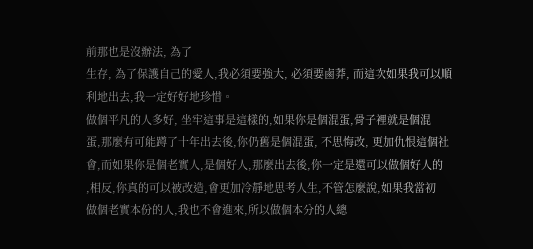前那也是沒辦法, 為了
生存, 為了保護自己的愛人,我必須要強大, 必須要鹵莽, 而這次如果我可以順
利地出去,我一定好好地珍惜。
做個平凡的人多好, 坐牢這事是這樣的,如果你是個混蛋,骨子裡就是個混
蛋,那麼有可能蹲了十年出去後,你仍舊是個混蛋, 不思悔改, 更加仇恨這個社
會,而如果你是個老實人,是個好人,那麼出去後,你一定是還可以做個好人的
,相反,你真的可以被改造,會更加冷靜地思考人生,不管怎麼說,如果我當初
做個老實本份的人,我也不會進來,所以做個本分的人總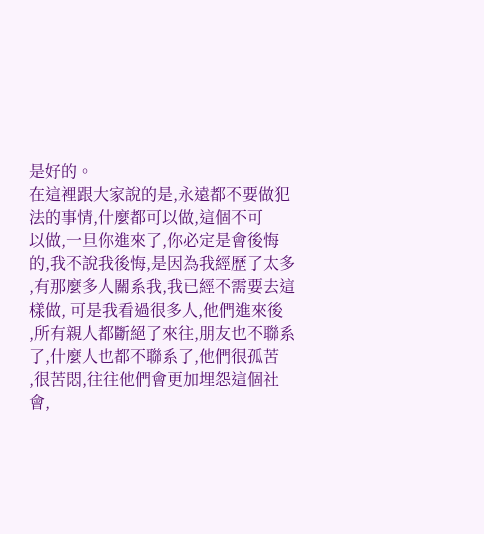是好的。
在這裡跟大家說的是,永遠都不要做犯法的事情,什麼都可以做,這個不可
以做,一旦你進來了,你必定是會後悔的,我不說我後悔,是因為我經歷了太多
,有那麼多人關系我,我已經不需要去這樣做, 可是我看過很多人,他們進來後
,所有親人都斷絕了來往,朋友也不聯系了,什麼人也都不聯系了,他們很孤苦
,很苦悶,往往他們會更加埋怨這個社會,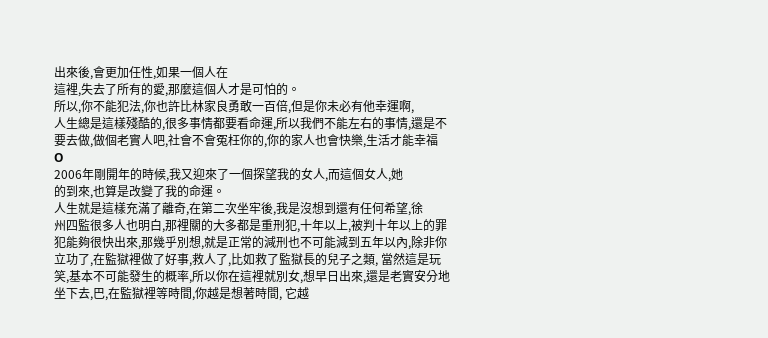出來後,會更加任性,如果一個人在
這裡,失去了所有的愛,那麼這個人才是可怕的。
所以,你不能犯法,你也許比林家良勇敢一百倍,但是你未必有他幸運啊,
人生總是這樣殘酷的,很多事情都要看命運,所以我們不能左右的事情,還是不
要去做,做個老實人吧,社會不會冤枉你的,你的家人也會快樂,生活才能幸福
O
2006年剛開年的時候,我又迎來了一個探望我的女人,而這個女人,她
的到來,也算是改變了我的命運。
人生就是這樣充滿了離奇,在第二次坐牢後,我是沒想到還有任何希望,徐
州四監很多人也明白,那裡關的大多都是重刑犯,十年以上,被判十年以上的罪
犯能夠很快出來,那幾乎別想,就是正常的減刑也不可能減到五年以內,除非你
立功了,在監獄裡做了好事,救人了,比如救了監獄長的兒子之類, 當然這是玩
笑,基本不可能發生的概率,所以你在這裡就別女,想早日出來,還是老實安分地
坐下去,巴,在監獄裡等時間,你越是想著時間, 它越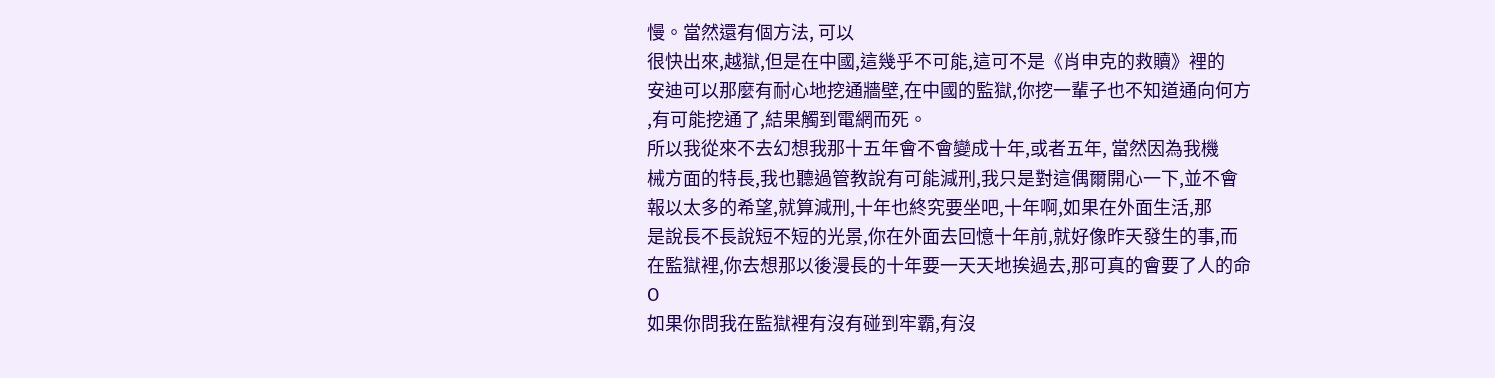慢。當然還有個方法, 可以
很快出來,越獄,但是在中國,這幾乎不可能,這可不是《肖申克的救贖》裡的
安迪可以那麼有耐心地挖通牆壁,在中國的監獄,你挖一輩子也不知道通向何方
,有可能挖通了,結果觸到電網而死。
所以我從來不去幻想我那十五年會不會變成十年,或者五年, 當然因為我機
械方面的特長,我也聽過管教說有可能減刑,我只是對這偶爾開心一下,並不會
報以太多的希望,就算減刑,十年也終究要坐吧,十年啊,如果在外面生活,那
是說長不長說短不短的光景,你在外面去回憶十年前,就好像昨天發生的事,而
在監獄裡,你去想那以後漫長的十年要一天天地挨過去,那可真的會要了人的命
O
如果你問我在監獄裡有沒有碰到牢霸,有沒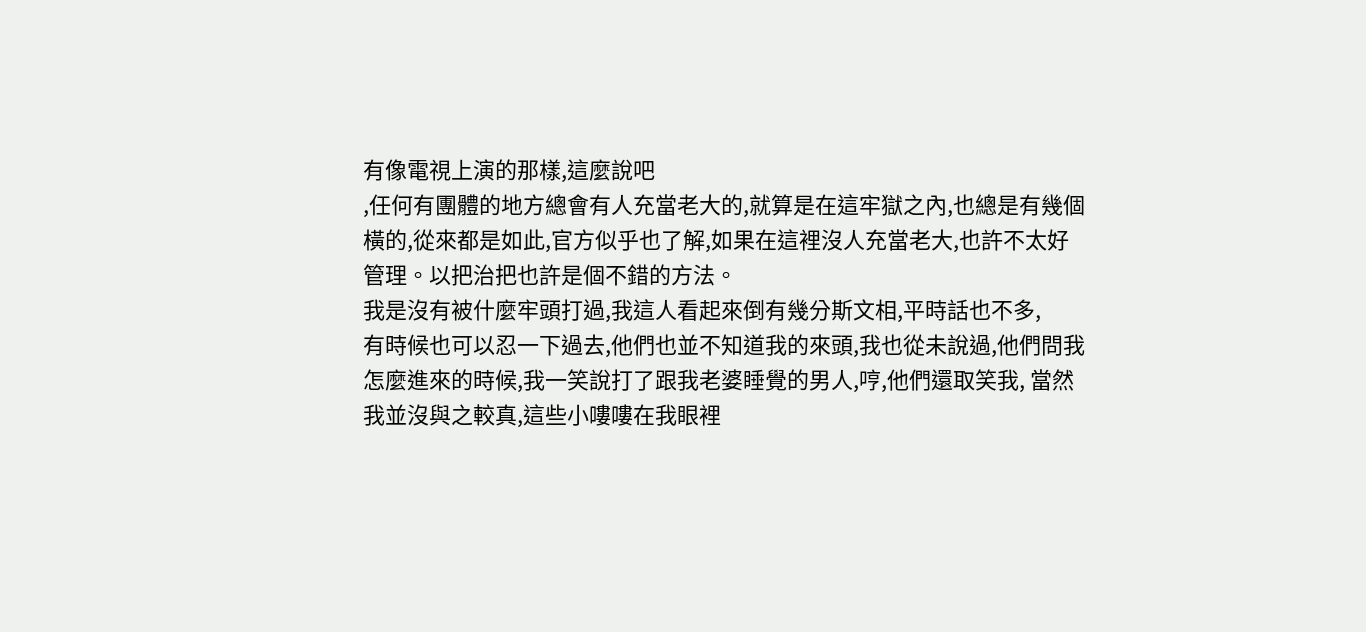有像電視上演的那樣,這麼說吧
,任何有團體的地方總會有人充當老大的,就算是在這牢獄之內,也總是有幾個
橫的,從來都是如此,官方似乎也了解,如果在這裡沒人充當老大,也許不太好
管理。以把治把也許是個不錯的方法。
我是沒有被什麼牢頭打過,我這人看起來倒有幾分斯文相,平時話也不多,
有時候也可以忍一下過去,他們也並不知道我的來頭,我也從未說過,他們問我
怎麼進來的時候,我一笑說打了跟我老婆睡覺的男人,哼,他們還取笑我, 當然
我並沒與之較真,這些小嘍嘍在我眼裡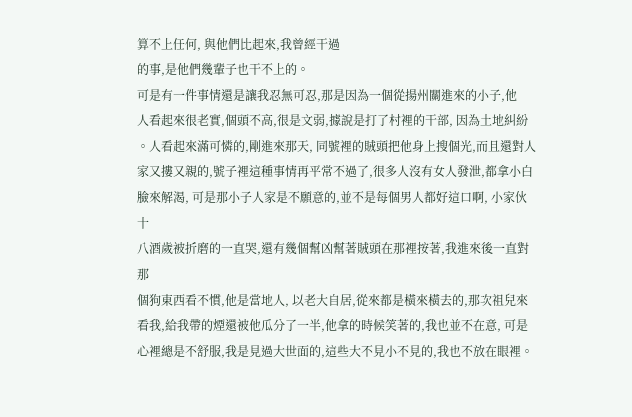算不上任何, 與他們比起來,我曾經干過
的事,是他們幾輩子也干不上的。
可是有一件事情還是讓我忍無可忍,那是因為一個從揚州關進來的小子,他
人看起來很老實,個頭不高,很是文弱,據說是打了村裡的干部, 因為土地糾紛
。人看起來滿可憐的,剛進來那天, 同號裡的賊頭把他身上搜個光,而且還對人
家又摟又親的,號子裡這種事情再平常不過了,很多人沒有女人發泄,都拿小白
臉來解渴, 可是那小子人家是不願意的,並不是每個男人都好這口啊, 小家伙十
八酒歲被折磨的一直哭,還有幾個幫凶幫著賊頭在那裡按著,我進來後一直對那
個狗東西看不慣,他是當地人, 以老大自居,從來都是橫來橫去的,那次祖兒來
看我,給我帶的煙還被他瓜分了一半,他拿的時候笑著的,我也並不在意, 可是
心裡總是不舒服,我是見過大世面的,這些大不見小不見的,我也不放在眼裡。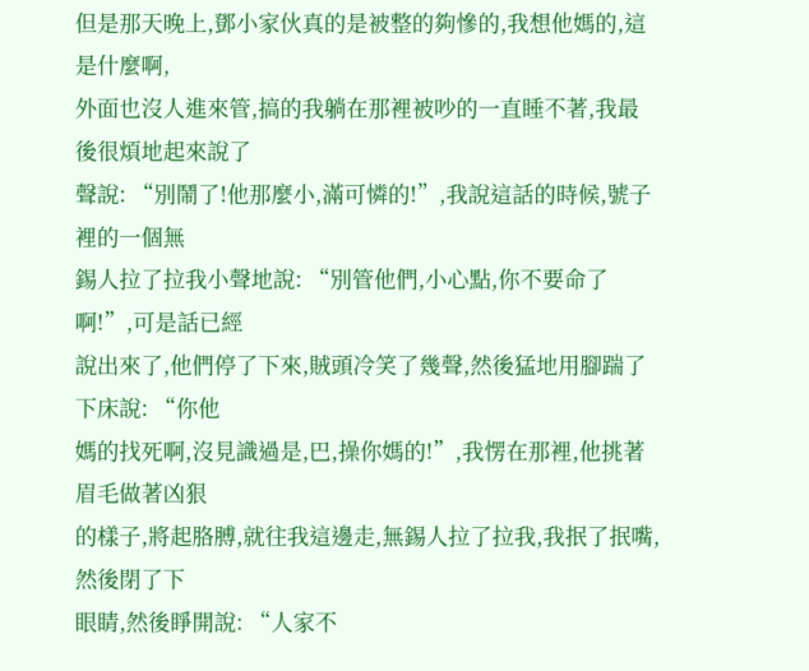但是那天晚上,鄧小家伙真的是被整的夠慘的,我想他媽的,這是什麼啊,
外面也沒人進來管,搞的我躺在那裡被吵的一直睡不著,我最後很煩地起來說了
聲說: “別鬧了!他那麼小,滿可憐的!”,我說這話的時候,號子裡的一個無
錫人拉了拉我小聲地說: “別管他們,小心點,你不要命了啊!”,可是話已經
說出來了,他們停了下來,賊頭冷笑了幾聲,然後猛地用腳踹了下床說: “你他
媽的找死啊,沒見識過是,巴,操你媽的!”,我愣在那裡,他挑著眉毛做著凶狠
的樣子,將起胳膊,就往我這邊走,無錫人拉了拉我,我抿了抿嘴,然後閉了下
眼睛,然後睜開說: “人家不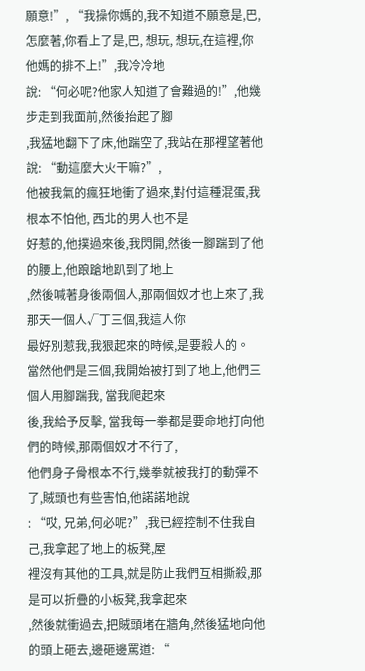願意!”, “我操你媽的,我不知道不願意是,巴,
怎麼著,你看上了是,巴, 想玩, 想玩,在這裡,你他媽的排不上!”,我冷冷地
說: “何必呢?他家人知道了會難過的!”,他幾步走到我面前,然後抬起了腳
,我猛地翻下了床,他踹空了,我站在那裡望著他說: “動這麼大火干嘛?”,
他被我氣的瘋狂地衝了過來,對付這種混蛋,我根本不怕他, 西北的男人也不是
好惹的,他撲過來後,我閃開,然後一腳踹到了他的腰上,他踉蹌地趴到了地上
,然後喊著身後兩個人,那兩個奴才也上來了,我那天一個人√丁三個,我這人你
最好別惹我,我狠起來的時候,是要殺人的。
當然他們是三個,我開始被打到了地上,他們三個人用腳踹我, 當我爬起來
後,我給予反擊, 當我每一拳都是要命地打向他們的時候,那兩個奴才不行了,
他們身子骨根本不行,幾拳就被我打的動彈不了,賊頭也有些害怕,他諾諾地說
: “哎, 兄弟,何必呢?”,我已經控制不住我自己,我拿起了地上的板凳,屋
裡沒有其他的工具,就是防止我們互相撕殺,那是可以折疊的小板凳,我拿起來
,然後就衝過去,把賊頭堵在牆角,然後猛地向他的頭上砸去,邊砸邊罵道: “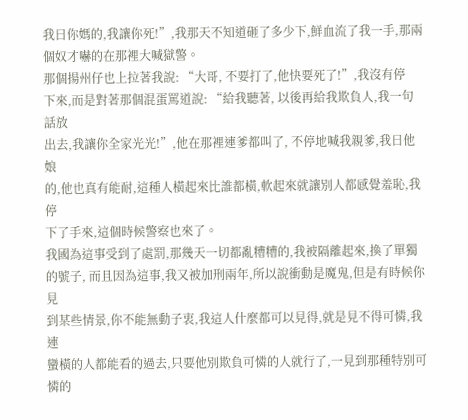我日你媽的,我讓你死!”,我那天不知道砸了多少下,鮮血流了我一手,那兩
個奴才嚇的在那裡大喊獄警。
那個揚州仔也上拉著我說: “大哥, 不要打了,他快要死了!”,我沒有停
下來,而是對著那個混蛋罵道說: “給我聽著, 以後再給我欺負人,我一句話放
出去,我讓你全家光光!”,他在那裡連爹都叫了, 不停地喊我親爹,我日他娘
的,他也真有能耐,這種人橫起來比誰都橫,軟起來就讓別人都感覺羞恥,我停
下了手來,這個時候警察也來了。
我國為這事受到了處罰,那幾天一切都亂糟糟的,我被隔離起來,換了單獨
的號子, 而且因為這事,我又被加刑兩年,所以說衝動是魔鬼,但是有時候你見
到某些情景,你不能無動子衷,我這人什麼都可以見得,就是見不得可憐,我連
蠻橫的人都能看的過去,只要他別欺負可憐的人就行了,一見到那種特別可憐的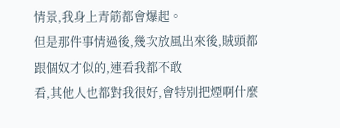情景,我身上青筋都會爆起。
但是那件事情過後,幾次放風出來後,賊頭都跟個奴才似的,連看我都不敢
看,其他人也都對我很好,會特別把煙啊什麼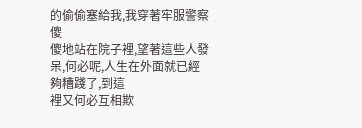的偷偷塞給我,我穿著牢服警察傻
傻地站在院子裡,望著這些人發呆,何必呢,人生在外面就已經夠糟踐了,到這
裡又何必互相欺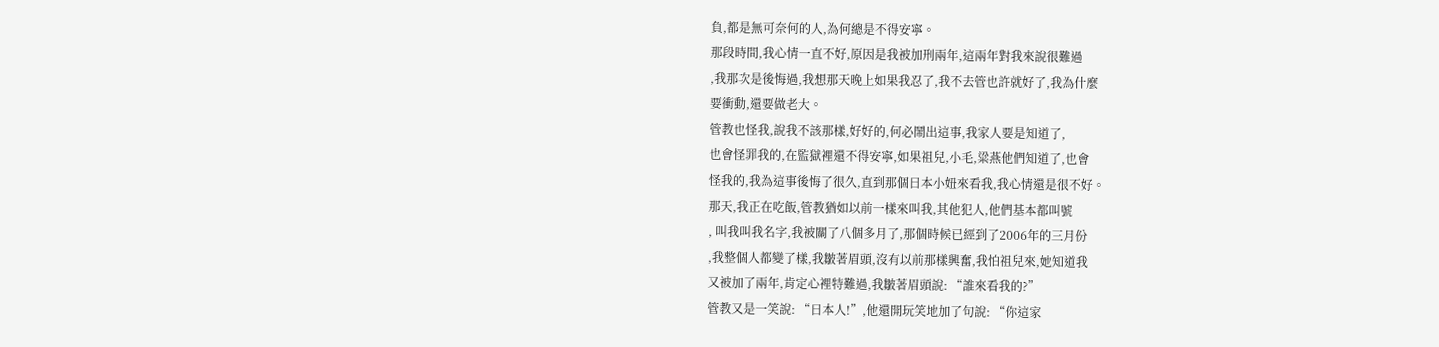負,都是無可奈何的人,為何總是不得安寧。
那段時間,我心情一直不好,原因是我被加刑兩年,這兩年對我來說很難過
,我那次是後悔過,我想那天晚上如果我忍了,我不去管也許就好了,我為什麼
要衝動,還要做老大。
管教也怪我,說我不該那樣,好好的,何必鬧出這事,我家人要是知道了,
也會怪罪我的,在監獄裡還不得安寧,如果祖兒,小毛,粱燕他們知道了,也會
怪我的,我為這事後悔了很久,直到那個日本小妞來看我,我心情還是很不好。
那天,我正在吃飯,管教猶如以前一樣來叫我,其他犯人,他們基本都叫號
, 叫我叫我名字,我被關了八個多月了,那個時候已經到了2006年的三月份
,我整個人都變了樣,我皺著眉頭,沒有以前那樣興奮,我怕祖兒來,她知道我
又被加了兩年,肯定心裡特難過,我皺著眉頭說: “誰來看我的?”
管教又是一笑說: “日本人!”,他還開玩笑地加了句說: “你這家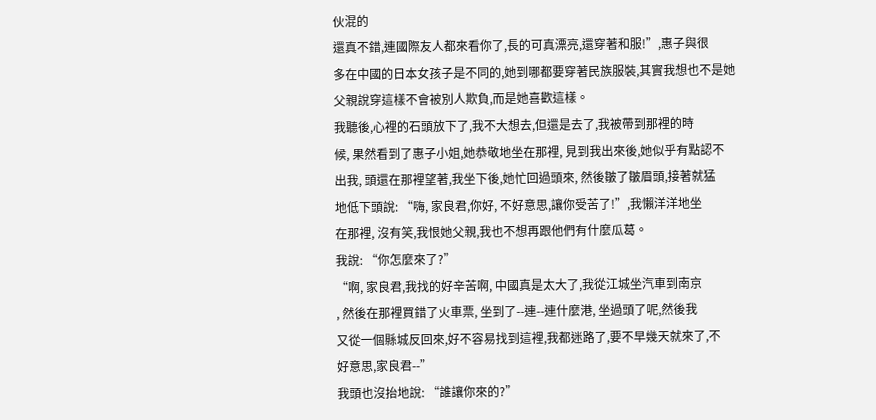伙混的
還真不錯,連國際友人都來看你了,長的可真漂亮,還穿著和服!”,惠子與很
多在中國的日本女孩子是不同的,她到哪都要穿著民族服裝,其實我想也不是她
父親說穿這樣不會被別人欺負,而是她喜歡這樣。
我聽後,心裡的石頭放下了,我不大想去,但還是去了,我被帶到那裡的時
候, 果然看到了惠子小姐,她恭敬地坐在那裡, 見到我出來後,她似乎有點認不
出我, 頭還在那裡望著,我坐下後,她忙回過頭來, 然後皺了皺眉頭,接著就猛
地低下頭說: “嗨, 家良君,你好, 不好意思,讓你受苦了!”,我懶洋洋地坐
在那裡, 沒有笑,我恨她父親,我也不想再跟他們有什麼瓜葛。
我說: “你怎麼來了?”
“啊, 家良君,我找的好辛苦啊, 中國真是太大了,我從江城坐汽車到南京
, 然後在那裡買錯了火車票, 坐到了--連--連什麼港, 坐過頭了呢,然後我
又從一個縣城反回來,好不容易找到這裡,我都迷路了,要不早幾天就來了,不
好意思,家良君--”
我頭也沒抬地說: “誰讓你來的?”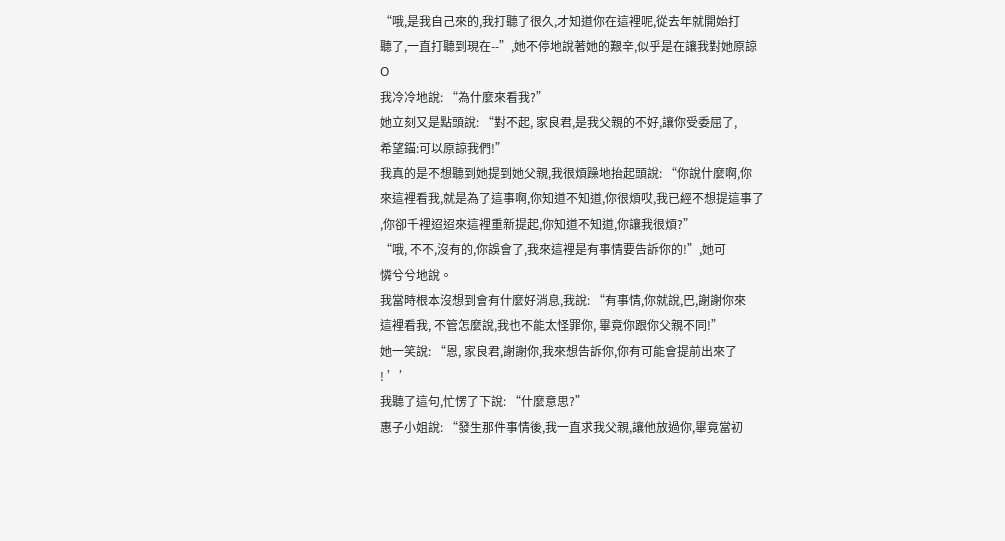“哦,是我自己來的,我打聽了很久,才知道你在這裡呢,從去年就開始打
聽了,一直打聽到現在--”,她不停地說著她的艱辛,似乎是在讓我對她原諒
O
我冷冷地說: “為什麼來看我?”
她立刻又是點頭說: “對不起, 家良君,是我父親的不好,讓你受委屈了,
希望錨:可以原諒我們!”
我真的是不想聽到她提到她父親,我很煩躁地抬起頭說: “你說什麼啊,你
來這裡看我,就是為了這事啊,你知道不知道,你很煩哎,我已經不想提這事了
,你卻千裡迢迢來這裡重新提起,你知道不知道,你讓我很煩?”
“哦, 不不,沒有的,你誤會了,我來這裡是有事情要告訴你的!”,她可
憐兮兮地說。
我當時根本沒想到會有什麼好消息,我說: “有事情,你就說,巴,謝謝你來
這裡看我, 不管怎麼說,我也不能太怪罪你, 畢竟你跟你父親不同!”
她一笑說: “恩, 家良君,謝謝你,我來想告訴你,你有可能會提前出來了
! ’’
我聽了這句,忙愣了下說: “什麼意思?”
惠子小姐說: “發生那件事情後,我一直求我父親,讓他放過你,畢竟當初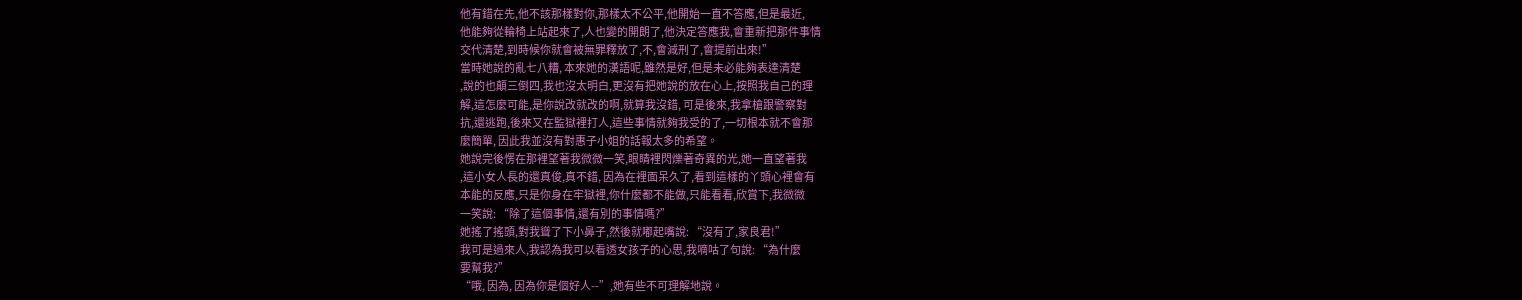他有錯在先,他不該那樣對你,那樣太不公平,他開始一直不答應,但是最近,
他能夠從輪椅上站起來了,人也變的開朗了,他決定答應我,會重新把那件事情
交代清楚,到時候你就會被無罪釋放了,不,會減刑了,會提前出來!”
當時她說的亂七八糟, 本來她的漢語呢,雖然是好,但是未必能夠表達清楚
,說的也顛三倒四,我也沒太明白,更沒有把她說的放在心上,按照我自己的理
解,這怎麼可能,是你說改就改的啊,就算我沒錯, 可是後來,我拿槍跟警察對
抗,還逃跑,後來又在監獄裡打人,這些事情就夠我受的了,一切根本就不會那
麼簡單, 因此我並沒有對惠子小姐的話報太多的希望。
她說完後愣在那裡望著我微微一笑,眼睛裡閃爍著奇異的光,她一直望著我
,這小女人長的還真俊,真不錯, 因為在裡面呆久了,看到這樣的丫頭心裡會有
本能的反應,只是你身在牢獄裡,你什麼都不能做,只能看看,欣賞下,我微微
一笑說: “除了這個事情,還有別的事情嗎?”
她搖了搖頭,對我聳了下小鼻子,然後就嘟起嘴說: “沒有了,家良君!”
我可是過來人,我認為我可以看透女孩子的心思,我嘀咕了句說: “為什麼
要幫我?”
“哦, 因為, 因為你是個好人--”,她有些不可理解地說。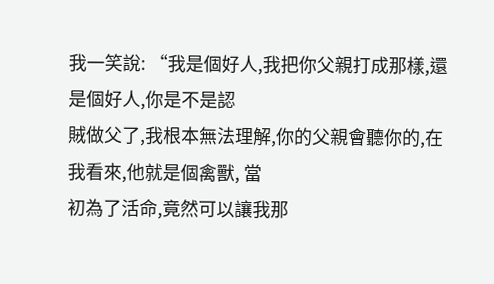我一笑說: “我是個好人,我把你父親打成那樣,還是個好人,你是不是認
賊做父了,我根本無法理解,你的父親會聽你的,在我看來,他就是個禽獸, 當
初為了活命,竟然可以讓我那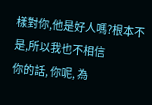樣對你,他是好人嗎?根本不是,所以我也不相信
你的話, 你呢, 為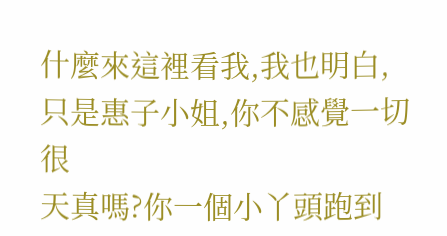什麼來這裡看我,我也明白,只是惠子小姐,你不感覺一切很
天真嗎?你一個小丫頭跑到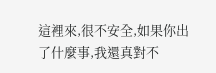這裡來,很不安全,如果你出了什麼事,我還真對不